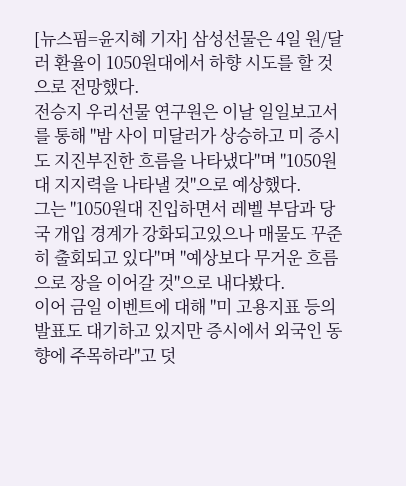[뉴스핌=윤지혜 기자] 삼성선물은 4일 원/달러 환율이 1050원대에서 하향 시도를 할 것으로 전망했다.
전승지 우리선물 연구원은 이날 일일보고서를 통해 "밤 사이 미달러가 상승하고 미 증시도 지진부진한 흐름을 나타냈다"며 "1050원대 지지력을 나타낼 것"으로 예상했다.
그는 "1050원대 진입하면서 레벨 부담과 당국 개입 경계가 강화되고있으나 매물도 꾸준히 출회되고 있다"며 "예상보다 무거운 흐름으로 장을 이어갈 것"으로 내다봤다.
이어 금일 이벤트에 대해 "미 고용지표 등의 발표도 대기하고 있지만 증시에서 외국인 동향에 주목하라"고 덧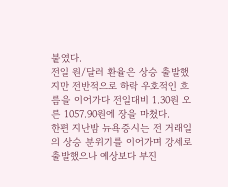붙였다.
전일 원/달러 환율은 상승 출발했지만 전반적으로 하락 우호적인 흐름을 이어가다 전일대비 1.30원 오른 1057.90원에 장을 마쳤다.
한편 지난밤 뉴욕증시는 전 거래일의 상승 분위기를 이어가며 강세로 출발했으나 예상보다 부진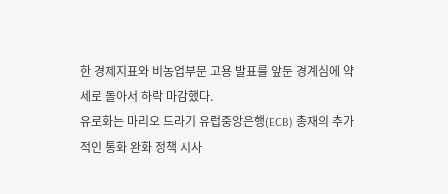한 경제지표와 비농업부문 고용 발표를 앞둔 경계심에 약세로 돌아서 하락 마감했다.
유로화는 마리오 드라기 유럽중앙은행(ECB) 총재의 추가적인 통화 완화 정책 시사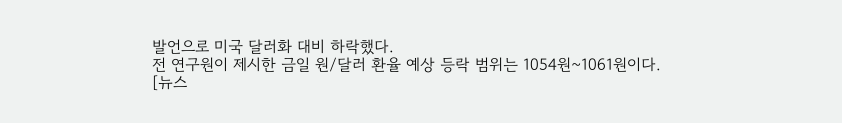발언으로 미국 달러화 대비 하락했다.
전 연구원이 제시한 금일 원/달러 환율 예상 등락 범위는 1054원~1061원이다.
[뉴스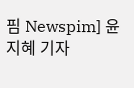핌 Newspim] 윤지혜 기자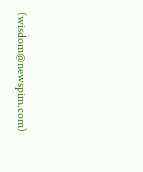(wisdom@newspim.com)